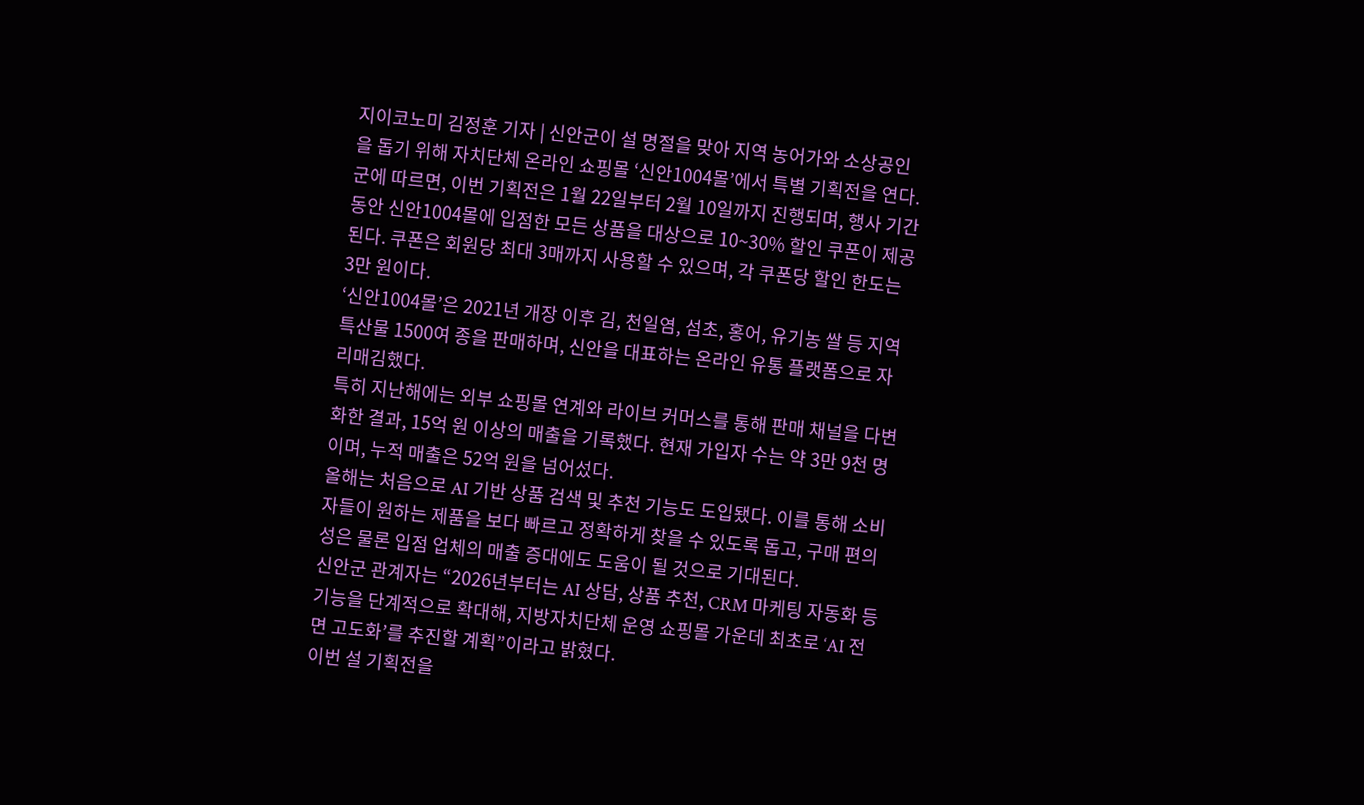지이코노미 김정훈 기자 | 신안군이 설 명절을 맞아 지역 농어가와 소상공인을 돕기 위해 자치단체 온라인 쇼핑몰 ‘신안1004몰’에서 특별 기획전을 연다.
군에 따르면, 이번 기획전은 1월 22일부터 2월 10일까지 진행되며, 행사 기간 동안 신안1004몰에 입점한 모든 상품을 대상으로 10~30% 할인 쿠폰이 제공된다. 쿠폰은 회원당 최대 3매까지 사용할 수 있으며, 각 쿠폰당 할인 한도는 3만 원이다.
‘신안1004몰’은 2021년 개장 이후 김, 천일염, 섬초, 홍어, 유기농 쌀 등 지역 특산물 1500여 종을 판매하며, 신안을 대표하는 온라인 유통 플랫폼으로 자리매김했다.
특히 지난해에는 외부 쇼핑몰 연계와 라이브 커머스를 통해 판매 채널을 다변화한 결과, 15억 원 이상의 매출을 기록했다. 현재 가입자 수는 약 3만 9천 명이며, 누적 매출은 52억 원을 넘어섰다.
올해는 처음으로 AI 기반 상품 검색 및 추천 기능도 도입됐다. 이를 통해 소비자들이 원하는 제품을 보다 빠르고 정확하게 찾을 수 있도록 돕고, 구매 편의성은 물론 입점 업체의 매출 증대에도 도움이 될 것으로 기대된다.
신안군 관계자는 “2026년부터는 AI 상담, 상품 추천, CRM 마케팅 자동화 등 기능을 단계적으로 확대해, 지방자치단체 운영 쇼핑몰 가운데 최초로 ‘AI 전면 고도화’를 추진할 계획”이라고 밝혔다.
이번 설 기획전을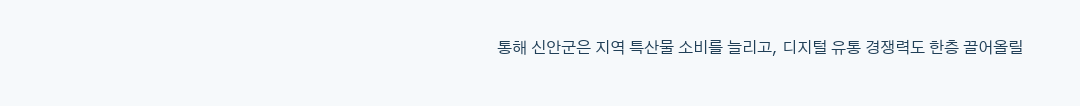통해 신안군은 지역 특산물 소비를 늘리고, 디지털 유통 경쟁력도 한층 끌어올릴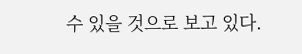수 있을 것으로 보고 있다.